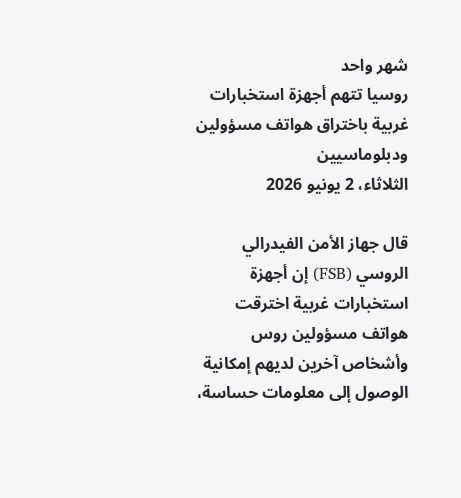شهر واحد
روسيا تتهم أجهزة استخبارات غربية باختراق هواتف مسؤولين ودبلوماسيين
الثلاثاء، 2 يونيو 2026

قال جهاز الأمن الفيدرالي الروسي (FSB) إن أجهزة استخبارات غربية اخترقت هواتف مسؤولين روس وأشخاص آخرين لديهم إمكانية الوصول إلى معلومات حساسة،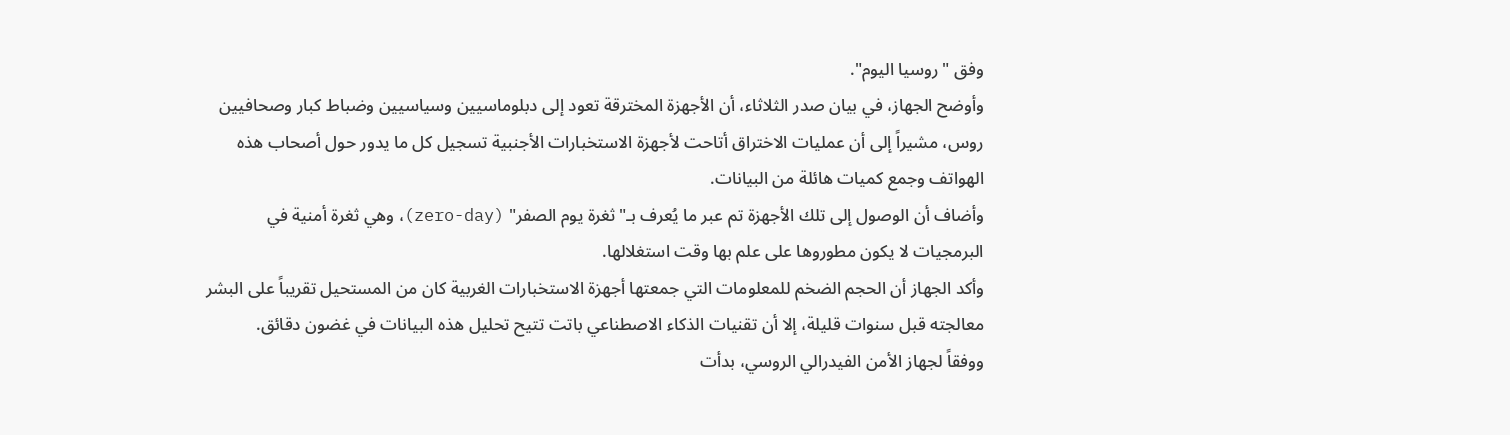وفق "روسيا اليوم".
وأوضح الجهاز، في بيان صدر الثلاثاء، أن الأجهزة المخترقة تعود إلى دبلوماسيين وسياسيين وضباط كبار وصحافيين روس، مشيراً إلى أن عمليات الاختراق أتاحت لأجهزة الاستخبارات الأجنبية تسجيل كل ما يدور حول أصحاب هذه الهواتف وجمع كميات هائلة من البيانات.
وأضاف أن الوصول إلى تلك الأجهزة تم عبر ما يُعرف بـ"ثغرة يوم الصفر" (zero-day)، وهي ثغرة أمنية في البرمجيات لا يكون مطوروها على علم بها وقت استغلالها.
وأكد الجهاز أن الحجم الضخم للمعلومات التي جمعتها أجهزة الاستخبارات الغربية كان من المستحيل تقريباً على البشر معالجته قبل سنوات قليلة، إلا أن تقنيات الذكاء الاصطناعي باتت تتيح تحليل هذه البيانات في غضون دقائق.
ووفقاً لجهاز الأمن الفيدرالي الروسي، بدأت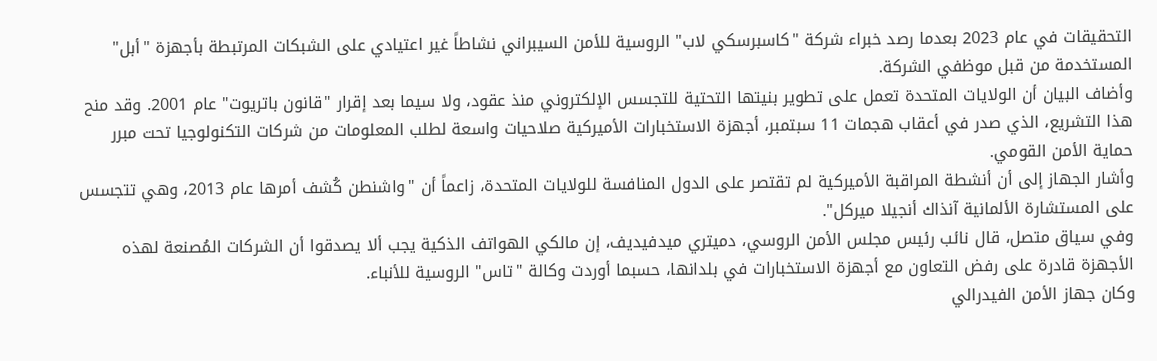التحقيقات في عام 2023 بعدما رصد خبراء شركة "كاسبرسكي لاب" الروسية للأمن السيبراني نشاطاً غير اعتيادي على الشبكات المرتبطة بأجهزة "أبل" المستخدمة من قبل موظفي الشركة.
وأضاف البيان أن الولايات المتحدة تعمل على تطوير بنيتها التحتية للتجسس الإلكتروني منذ عقود، ولا سيما بعد إقرار "قانون باتريوت" عام 2001. وقد منح هذا التشريع، الذي صدر في أعقاب هجمات 11 سبتمبر، أجهزة الاستخبارات الأميركية صلاحيات واسعة لطلب المعلومات من شركات التكنولوجيا تحت مبرر حماية الأمن القومي.
وأشار الجهاز إلى أن أنشطة المراقبة الأميركية لم تقتصر على الدول المنافسة للولايات المتحدة، زاعماً أن "واشنطن كُشف أمرها عام 2013، وهي تتجسس على المستشارة الألمانية آنذاك أنجيلا ميركل".
وفي سياق متصل، قال نائب رئيس مجلس الأمن الروسي، دميتري ميدفيديف، إن مالكي الهواتف الذكية يجب ألا يصدقوا أن الشركات المُصنعة لهذه الأجهزة قادرة على رفض التعاون مع أجهزة الاستخبارات في بلدانها، حسبما أوردت وكالة "تاس" الروسية للأنباء.
وكان جهاز الأمن الفيدرالي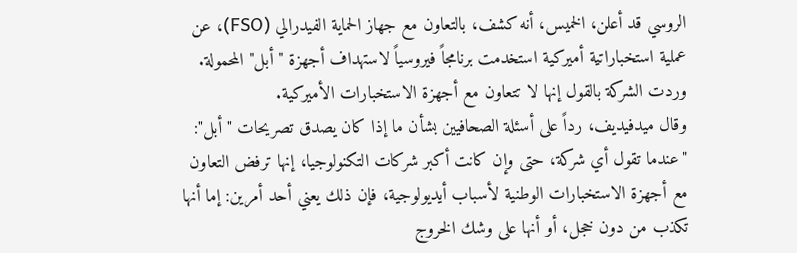الروسي قد أعلن، الخميس، أنه كشف، بالتعاون مع جهاز الحماية الفيدرالي (FSO)، عن عملية استخباراتية أميركية استخدمت برنامجاً فيروسياً لاستهداف أجهزة "أبل" المحمولة. وردت الشركة بالقول إنها لا تتعاون مع أجهزة الاستخبارات الأميركية.
وقال ميدفيديف، رداً على أسئلة الصحافيين بشأن ما إذا كان يصدق تصريحات "أبل": "عندما تقول أي شركة، حتى وإن كانت أكبر شركات التكنولوجيا، إنها ترفض التعاون مع أجهزة الاستخبارات الوطنية لأسباب أيديولوجية، فإن ذلك يعني أحد أمرين: إما أنها تكذب من دون خجل، أو أنها على وشك الخروج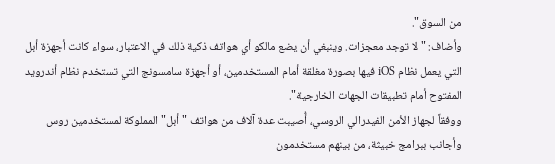من السوق".
وأضاف: "لا توجد معجزات. وينبغي أن يضع مالكو أي هواتف ذكية ذلك في الاعتبار، سواء كانت أجهزة أبل التي يعمل نظام iOS فيها بصورة مغلقة أمام المستخدمين، أو أجهزة سامسونج التي تستخدم نظام أندرويد المفتوح أمام تطبيقات الجهات الخارجية".
ووفقاً لجهاز الأمن الفيدرالي الروسي، أُصيبت عدة آلاف من هواتف "أبل" المملوكة لمستخدمين روس وأجانب ببرامج خبيثة، من بينهم مستخدمون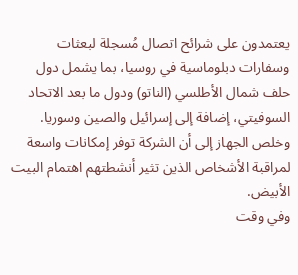يعتمدون على شرائح اتصال مُسجلة لبعثات وسفارات دبلوماسية في روسيا، بما يشمل دول حلف شمال الأطلسي (الناتو) ودول ما بعد الاتحاد السوفيتي، إضافة إلى إسرائيل والصين وسوريا.
وخلص الجهاز إلى أن الشركة توفر إمكانات واسعة لمراقبة الأشخاص الذين تثير أنشطتهم اهتمام البيت الأبيض.
وفي وقت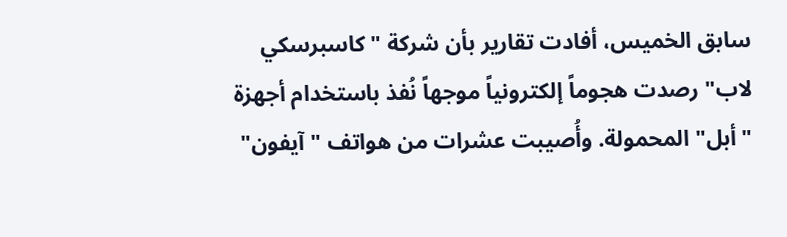سابق الخميس، أفادت تقارير بأن شركة "كاسبرسكي لاب" رصدت هجوماً إلكترونياً موجهاً نُفذ باستخدام أجهزة "أبل" المحمولة. وأُصيبت عشرات من هواتف "آيفون"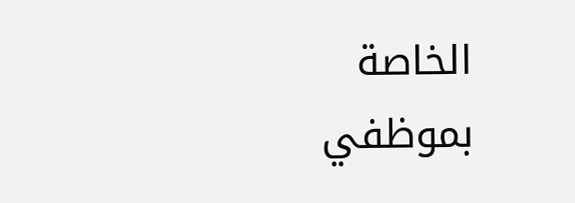الخاصة بموظفي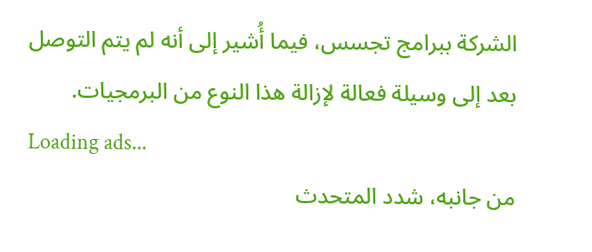الشركة ببرامج تجسس، فيما أُشير إلى أنه لم يتم التوصل بعد إلى وسيلة فعالة لإزالة هذا النوع من البرمجيات.
Loading ads...
من جانبه، شدد المتحدث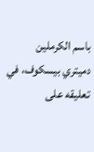باسم الكرملين دميتري بيسكوف، في تعليقه على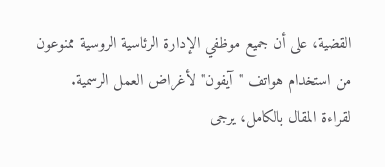القضية، على أن جميع موظفي الإدارة الرئاسية الروسية ممنوعون من استخدام هواتف "آيفون" لأغراض العمل الرسمية.
لقراءة المقال بالكامل، يرجى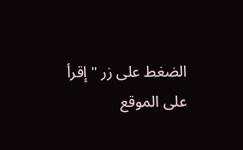الضغط على زر "إقرأ على الموقع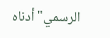الرسمي" أدناه